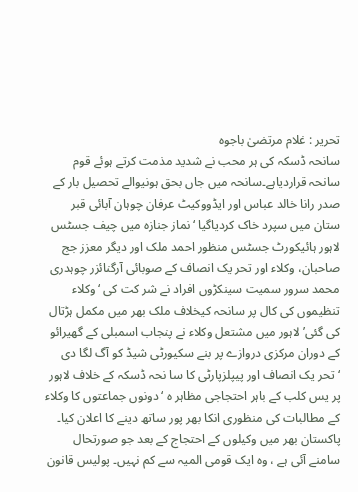تحریر : غلام مرتضیٰ باجوہ
سانحہ ڈسکہ کی ہر محب نے شدید مذمت کرتے ہوئے قوم سانحہ قراردیاہے۔سانحہ میں جاں بحق ہونیوالے تحصیل بار کے صدر رانا خالد عباس اور ایڈووکیٹ عرفان چوہان آبائی قبر ستان میں سپرد خاک کردیاگیا ‘نماز جنازہ میں چیف جسٹس لاہور ہائیکورٹ جسٹس منظور احمد ملک اور دیگر معزز جج صاحبان، وکلاء اور تحر یک انصاف کے صوبائی آرگنائزر چوہدری محمد سرور سمیت سینکڑوں افراد نے شر کت کی ‘وکلاء تنظیموں کی کال پر سانحہ کیخلاف ملک بھر میں مکمل ہڑتال کی گئی’لاہور میں مشتعل وکلاء نے پنجاب اسمبلی کے گھیرائو کے دوران مرکزی دروازے پر بنے سکیورٹی شیڈ کو آگ لگا دی ‘تحر یک انصاف اور پیپلزپارٹی کا سا نحہ ڈسکہ کے خلاف لاہور پر یس کلب کے باہر احتجاجی مظاہر ہ ‘دونوں جماعتوں کا وکلاء کے مطالبات کی منظوری انکا بھر پور ساتھ دینے کا اعلان کیا۔
پاکستان بھر میں وکیلوں کے احتجاج کے بعد جو صورتحال سامنے آئی ہے ، وہ ایک قومی المیہ سے کم نہیں۔ پولیس قانون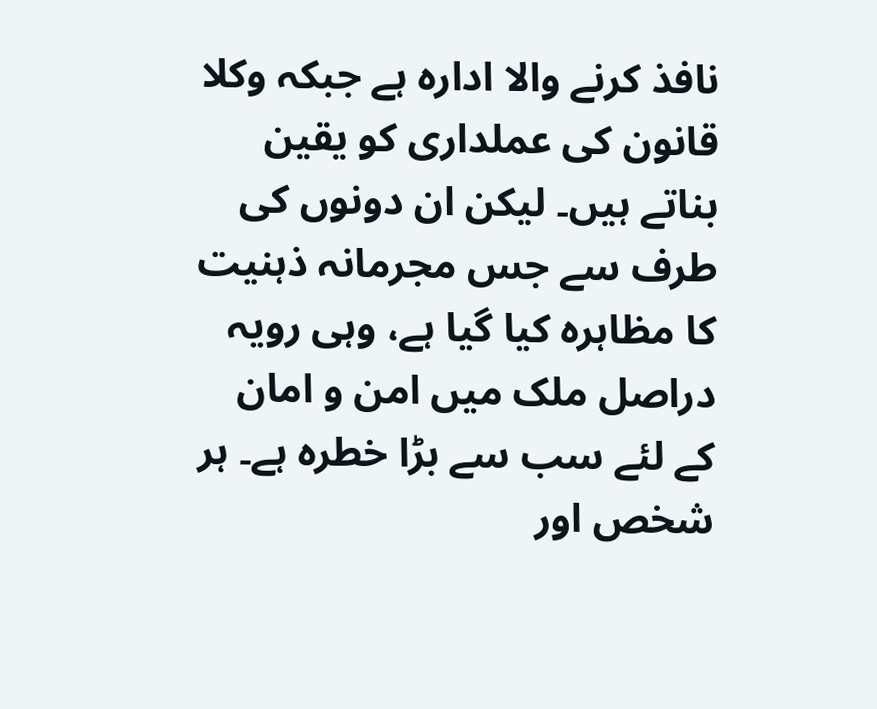نافذ کرنے والا ادارہ ہے جبکہ وکلا قانون کی عملداری کو یقین بناتے ہیں۔ لیکن ان دونوں کی طرف سے جس مجرمانہ ذہنیت کا مظاہرہ کیا گیا ہے، وہی رویہ دراصل ملک میں امن و امان کے لئے سب سے بڑا خطرہ ہے۔ ہر شخص اور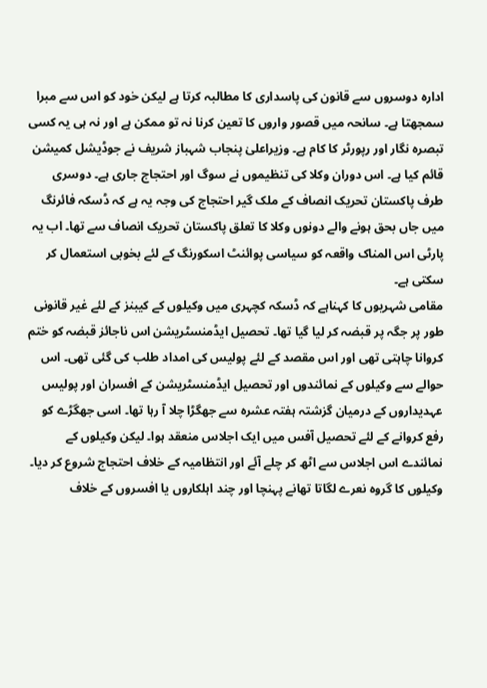ادارہ دوسروں سے قانون کی پاسداری کا مطالبہ کرتا ہے لیکن خود کو اس سے مبرا سمجھتا ہے۔ سانحہ میں قصور واروں کا تعین کرنا نہ تو ممکن ہے اور نہ ہی یہ کسی تبصرہ نگار اور رپورٹر کا کام ہے۔ وزیراعلیٰ پنجاب شہباز شریف نے جوڈیشل کمیشن قائم کیا ہے۔ اس دوران وکلا کی تنظیموں نے سوگ اور احتجاج جاری ہے۔ دوسری طرف پاکستان تحریک انصاف کے ملک گیر احتجاج کی وجہ یہ ہے کہ ڈسکہ فائرنگ میں جاں بحق ہونے والے دونوں وکلا کا تعلق پاکستان تحریک انصاف سے تھا۔ اب یہ پارٹی اس المناک واقعہ کو سیاسی پوائنٹ اسکورنگ کے لئے بخوبی استعمال کر سکتی ہے۔
مقامی شہریوں کا کہناہے کہ ڈسکہ کچہری میں وکیلوں کے کیبنز کے لئے غیر قانونی طور پر جگہ پر قبضہ کر لیا گیا تھا۔ تحصیل ایڈمنسٹریشن اس ناجائز قبضہ کو ختم کروانا چاہتی تھی اور اس مقصد کے لئے پولیس کی امداد طلب کی گئی تھی۔ اس حوالے سے وکیلوں کے نمائندوں اور تحصیل ایڈمنسٹریشن کے افسران اور پولیس عہدیداروں کے درمیان گزشتہ ہفتہ عشرہ سے جھگڑا چلا آ رہا تھا۔ اسی جھگڑے کو رفع کروانے کے لئے تحصیل آفس میں ایک اجلاس منعقد ہوا۔ لیکن وکیلوں کے نمائندے اس اجلاس سے اٹھ کر چلے آئے اور انتظامیہ کے خلاف احتجاج شروع کر دیا۔ وکیلوں کا گروہ نعرے لگاتا تھانے پہنچا اور چند اہلکاروں یا افسروں کے خلاف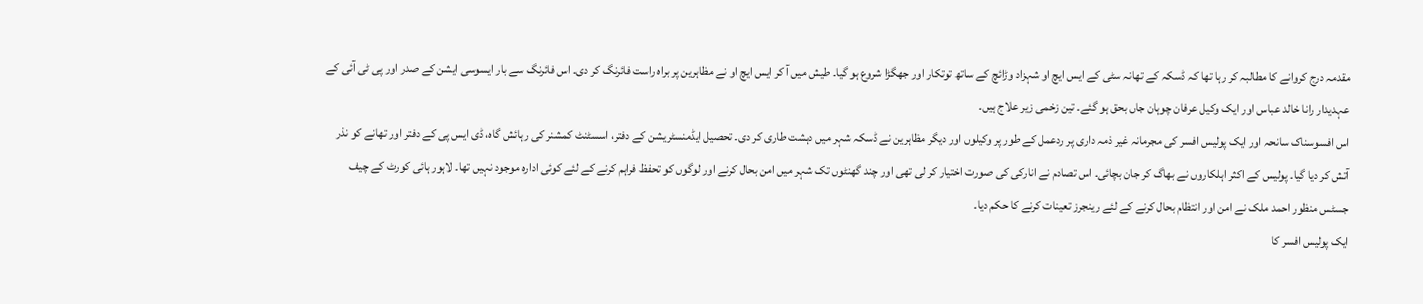مقدمہ درج کروانے کا مطالبہ کر رہا تھا کہ ڈسکہ کے تھانہ سٹی کے ایس ایچ او شہزاد وڑائچ کے ساتھ توتکار اور جھگڑا شروع ہو گیا۔ طیش میں آ کر ایس ایچ او نے مظاہرین پر براہ راست فائرنگ کر دی۔ اس فائرنگ سے بار ایسوسی ایشن کے صدر اور پی ٹی آئی کے عہدیدار رانا خالد عباس اور ایک وکیل عرفان چوہان جاں بحق ہو گئے۔ تین زخمی زیر علاج ہیں۔
اس افسوسناک سانحہ اور ایک پولیس افسر کی مجرمانہ غیر ذمہ داری پر ردعمل کے طور پر وکیلوں اور دیگر مظاہرین نے ڈسکہ شہر میں دہشت طاری کر دی۔ تحصیل ایڈمنسٹریشن کے دفتر، اسسٹنٹ کمشنر کی رہائش گاہ، ڈی ایس پی کے دفتر اور تھانے کو نذر آتش کر دیا گیا۔ پولیس کے اکثر اہلکاروں نے بھاگ کر جان بچائی۔ اس تصادم نے انارکی کی صورت اختیار کر لی تھی اور چند گھنٹوں تک شہر میں امن بحال کرنے اور لوگوں کو تحفظ فراہم کرنے کے لئے کوئی ادارہ موجود نہیں تھا۔ لاہور ہائی کورٹ کے چیف جسٹس منظور احمد ملک نے امن اور انتظام بحال کرنے کے لئے رینجرز تعینات کرنے کا حکم دیا۔
ایک پولیس افسر کا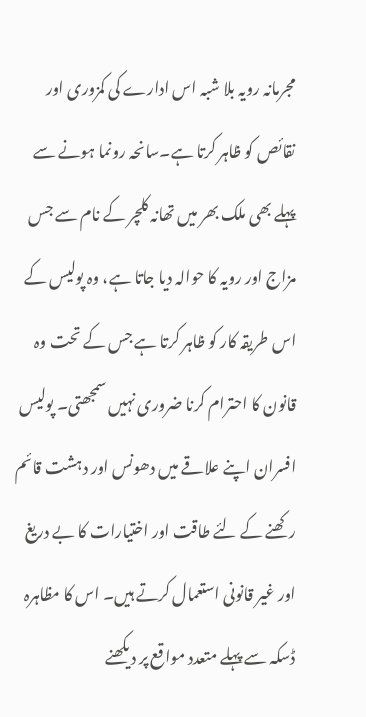مجرمانہ رویہ بلا شبہ اس ادارے کی کمزوری اور نقائص کو ظاہر کرتا ہے۔سانحہ رونما ہونے سے پہلے بھی ملک بھر میں تھانہ کلچر کے نام سے جس مزاج اور رویہ کا حوالہ دیا جاتا ہے، وہ پولیس کے اس طریقہ کار کو ظاہر کرتا ہے جس کے تحت وہ قانون کا احترام کرنا ضروری نہیں سمجھتی۔ پولیس افسران اپنے علاقے میں دھونس اور دہشت قائم رکھنے کے لئے طاقت اور اختیارات کا بے دریغ اور غیر قانونی استعمال کرتے ہیں۔ اس کا مظاہرہ ڈسکہ سے پہلے متعدد مواقع پر دیکھنے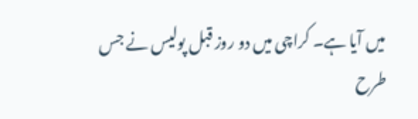میں آیا ہے۔ کراچی میں دو روز قبل پولیس نے جس طرح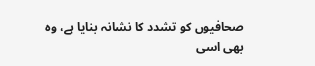صحافیوں کو تشدد کا نشانہ بنایا ہے، وہ بھی اسی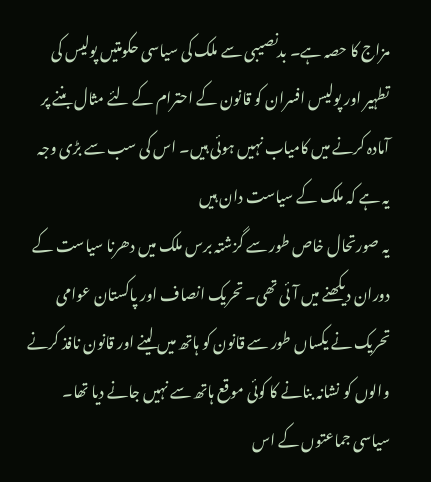مزاج کا حصہ ہے۔ بدنصیبی سے ملک کی سیاسی حکومتیں پولیس کی تطہیر اور پولیس افسران کو قانون کے احترام کے لئے مثال بننے پر آمادہ کرنے میں کامیاب نہیں ہوئی ہیں۔ اس کی سب سے بڑی وجہ یہ ہے کہ ملک کے سیاست دان ہیں
یہ صورتحال خاص طور سے گزشتہ برس ملک میں دھرنا سیاست کے دوران دیکھنے میں آئی تھی۔ تحریک انصاف اور پاکستان عوامی تحریک نے یکساں طور سے قانون کو ہاتھ میں لینے اور قانون نافذ کرنے والوں کو نشانہ بنانے کا کوئی موقع ہاتھ سے نہیں جانے دیا تھا۔ سیاسی جماعتوں کے اس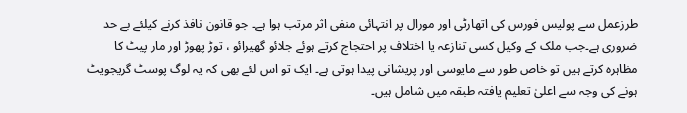طرزعمل سے پولیس فورس کی اتھارٹی اور مورال پر انتہائی منفی اثر مرتب ہوا ہے۔ جو قانون نافذ کرنے کیلئے بے حد ضروری ہے۔جب ملک کے وکیل کسی تنازعہ یا اختلاف پر احتجاج کرتے ہوئے جلائو گھیرائو ، توڑ پھوڑ اور مار پیٹ کا مظاہرہ کرتے ہیں تو خاص طور سے مایوسی اور پریشانی پیدا ہوتی ہے۔ ایک تو اس لئے بھی کہ یہ لوگ پوسٹ گریجویٹ ہونے کی وجہ سے اعلیٰ تعلیم یافتہ طبقہ میں شامل ہیں۔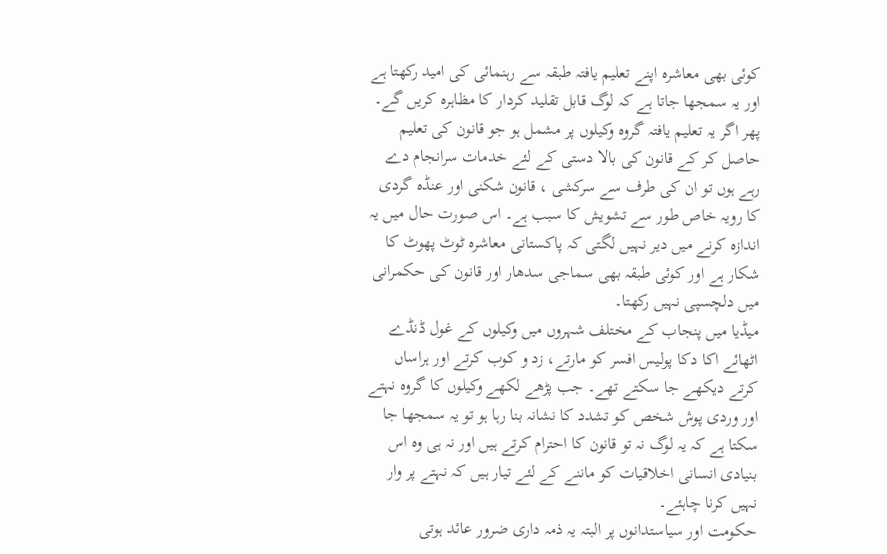کوئی بھی معاشرہ اپنے تعلیم یافتہ طبقہ سے رہنمائی کی امید رکھتا ہے اور یہ سمجھا جاتا ہے کہ لوگ قابل تقلید کردار کا مظاہرہ کریں گے۔ پھر اگر یہ تعلیم یافتہ گروہ وکیلوں پر مشمل ہو جو قانون کی تعلیم حاصل کر کے قانون کی بالا دستی کے لئے خدمات سرانجام دے رہے ہوں تو ان کی طرف سے سرکشی ، قانون شکنی اور عنڈہ گردی کا رویہ خاص طور سے تشویش کا سبب ہے۔ اس صورت حال میں یہ اندازہ کرنے میں دیر نہیں لگتی کہ پاکستانی معاشرہ ٹوٹ پھوٹ کا شکار ہے اور کوئی طبقہ بھی سماجی سدھار اور قانون کی حکمرانی میں دلچسپی نہیں رکھتا۔
میڈیا میں پنجاب کے مختلف شہروں میں وکیلوں کے غول ڈنڈے اٹھائے اکا دکا پولیس افسر کو مارتے، زد و کوب کرتے اور ہراساں کرتے دیکھے جا سکتے تھے۔ جب پڑھے لکھے وکیلوں کا گروہ نہتے اور وردی پوش شخص کو تشدد کا نشانہ بنا رہا ہو تو یہ سمجھا جا سکتا ہے کہ یہ لوگ نہ تو قانون کا احترام کرتے ہیں اور نہ ہی وہ اس بنیادی انسانی اخلاقیات کو ماننے کے لئے تیار ہیں کہ نہتے پر وار نہیں کرنا چاہئے۔
حکومت اور سیاستدانوں پر البتہ یہ ذمہ داری ضرور عائد ہوتی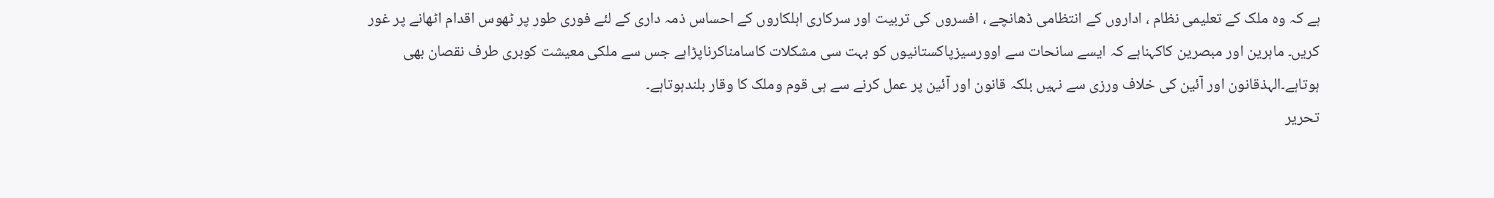ہے کہ وہ ملک کے تعلیمی نظام ، اداروں کے انتظامی ڈھانچے ، افسروں کی تربیت اور سرکاری اہلکاروں کے احساس ذمہ داری کے لئے فوری طور پر ٹھوس اقدام اٹھانے پر غور کریں۔ ماہرین اور مبصرین کاکہناہے کہ ایسے سانحات سے اوورسیزپاکستانیوں کو بہت سی مشکلات کاسامناکرناپڑاہے جس سے ملکی معیشت کوبری طرف نقصان بھی ہوتاہے۔الہذقانون اور آئین کی خلاف ورزی سے نہیں بلکہ قانون اور آئین پر عمل کرنے سے ہی قوم وملک کا وقار بلندہوتاہے۔
تحریر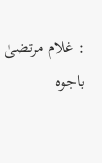: غلام مرتضیٰ باجوہ